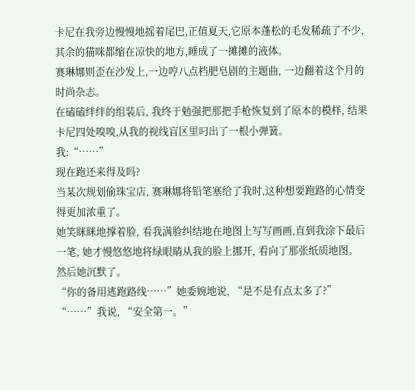卡尼在我旁边慢慢地摇着尾巴,正值夏天,它原本蓬松的毛发稀疏了不少,其余的猫咪都缩在凉快的地方,睡成了一摊摊的液体。
赛琳娜则歪在沙发上,一边哼八点档肥皂剧的主题曲, 一边翻着这个月的时尚杂志。
在磕磕绊绊的组装后, 我终于勉强把那把手枪恢复到了原本的模样, 结果卡尼四处嗅嗅,从我的视线盲区里叼出了一根小弹簧。
我:“……”
现在跑还来得及吗?
当某次规划偷珠宝店, 赛琳娜将铅笔塞给了我时,这种想要跑路的心情变得更加浓重了。
她笑眯眯地撑着脸, 看我满脸纠结地在地图上写写画画,直到我涂下最后一笔, 她才慢悠悠地将绿眼睛从我的脸上挪开, 看向了那张纸质地图。
然后她沉默了。
“你的备用逃跑路线……”她委婉地说, “是不是有点太多了?”
“……”我说, “安全第一。”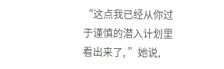“这点我已经从你过于谨慎的潜入计划里看出来了, ”她说,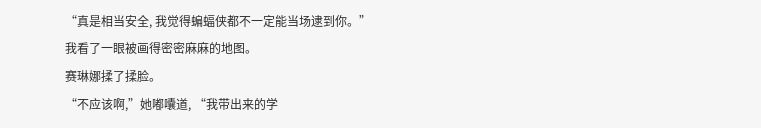“真是相当安全, 我觉得蝙蝠侠都不一定能当场逮到你。”
我看了一眼被画得密密麻麻的地图。
赛琳娜揉了揉脸。
“不应该啊,”她嘟囔道, “我带出来的学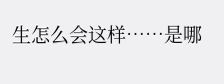生怎么会这样……是哪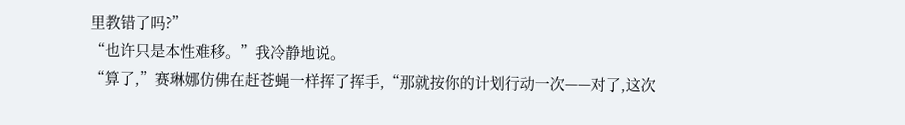里教错了吗?”
“也许只是本性难移。”我冷静地说。
“算了,”赛琳娜仿佛在赶苍蝇一样挥了挥手,“那就按你的计划行动一次——对了,这次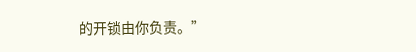的开锁由你负责。”